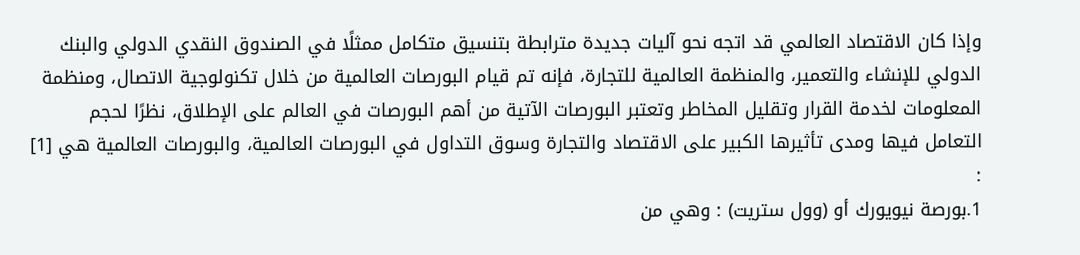وإذا كان الاقتصاد العالمي قد اتجه نحو آليات جديدة مترابطة بتنسيق متكامل ممثلًا في الصندوق النقدي الدولي والبنك الدولي للإنشاء والتعمير، والمنظمة العالمية للتجارة، فإنه تم قيام البورصات العالمية من خلال تكنولوجية الاتصال، ومنظمة المعلومات لخدمة القرار وتقليل المخاطر وتعتبر البورصات الآتية من أهم البورصات في العالم على الإطلاق، نظرًا لحجم التعامل فيها ومدى تأثيرها الكبير على الاقتصاد والتجارة وسوق التداول في البورصات العالمية، والبورصات العالمية هي [1] :
1.بورصة نيويورك أو (وول ستريت) : وهي من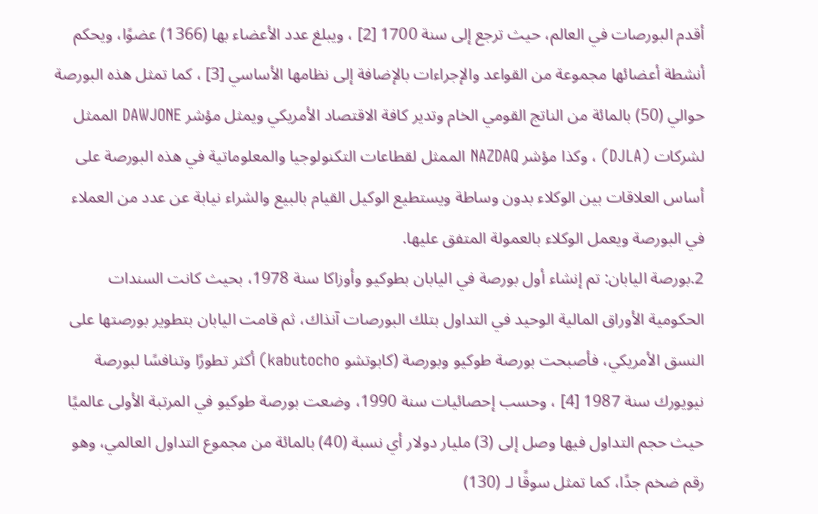أقدم البورصات في العالم، حيث ترجع إلى سنة 1700 [2] ، ويبلغ عدد الأعضاء بها (1366) عضوًا، ويحكم أنشطة أعضائها مجموعة من القواعد والإجراءات بالإضافة إلى نظامها الأساسي [3] ، كما تمثل هذه البورصة حوالي (50) بالمائة من الناتج القومي الخام وتدير كافة الاقتصاد الأمريكي ويمثل مؤشر DAWJONE الممثل لشركات (DJLA) ، وكذا مؤشر NAZDAQ الممثل لقطاعات التكنولوجيا والمعلوماتية في هذه البورصة على أساس العلاقات بين الوكلاء بدون وساطة ويستطيع الوكيل القيام بالبيع والشراء نيابة عن عدد من العملاء في البورصة ويعمل الوكلاء بالعمولة المتفق عليها.
2.بورصة اليابان: تم إنشاء أول بورصة في اليابان بطوكيو وأوزاكا سنة 1978، بحيث كانت السندات الحكومية الأوراق المالية الوحيد في التداول بتلك البورصات آنذاك، ثم قامت اليابان بتطوير بورصتها على النسق الأمريكي، فأصبحت بورصة طوكيو وبورصة (كابوتشو kabutocho) أكثر تطورًا وتنافسًا لبورصة نيويورك سنة 1987 [4] ، وحسب إحصائيات سنة 1990، وضعت بورصة طوكيو في المرتبة الأولى عالميًا حيث حجم التداول فيها وصل إلى (3) مليار دولار أي نسبة (40) بالمائة من مجموع التداول العالمي، وهو رقم ضخم جدًا، كما تمثل سوقًا لـ (130)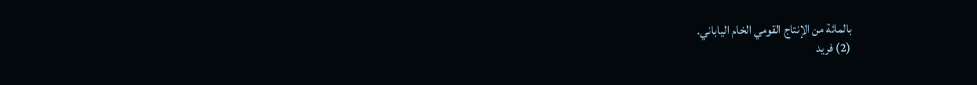بالمائة من الإنتاج القومي الخام الياباني.
(2) فريد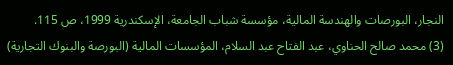النجار، البورصات والهندسة المالية، مؤسسة شباب الجامعة، الإسكندرية 1999، ص 115.
(3) محمد صالح الحناوي، عبد الفتاح عبد السلام، المؤسسات المالية (البورصة والبنوك التجارية)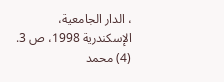، الدار الجامعية، الإسكندرية 1998، ص 3.
(4) محمد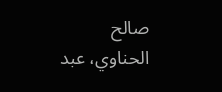صالح الحناوي، عبد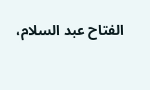الفتاح عبد السلام،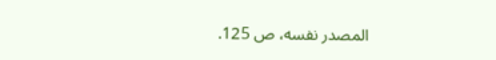المصدر نفسه، ص 125.